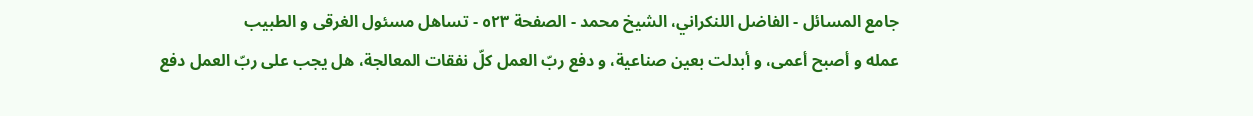جامع المسائل - الفاضل اللنكراني، الشيخ محمد - الصفحة ٥٢٣ - تساهل مسئول الغرقى و الطبيب
عمله و أصبح أعمى، و أبدلت بعين صناعية، و دفع ربّ العمل كلّ نفقات المعالجة، هل يجب على ربّ العمل دفع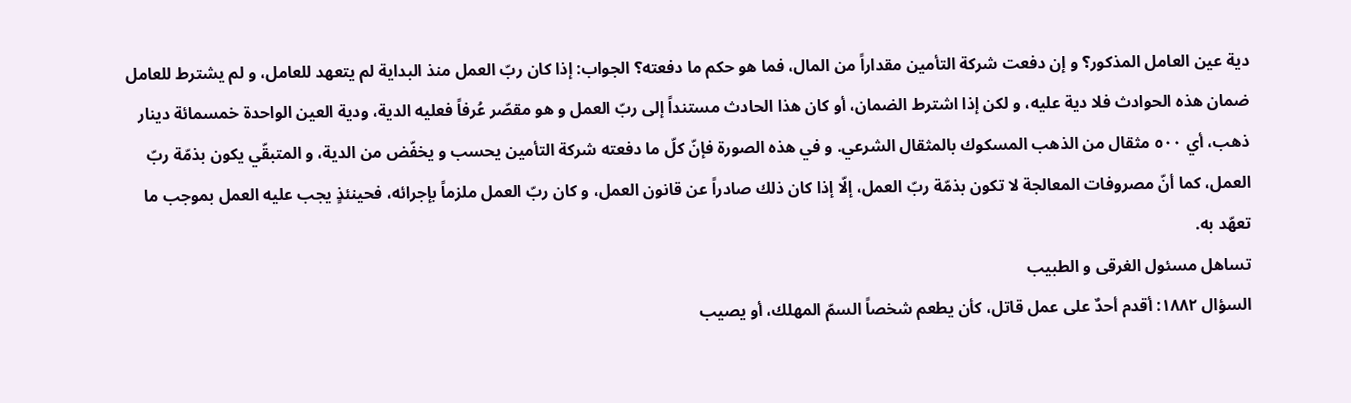دية عين العامل المذكور؟ و إن دفعت شركة التأمين مقداراً من المال، فما هو حكم ما دفعته؟ الجواب: إذا كان ربّ العمل منذ البداية لم يتعهد للعامل، و لم يشترط للعامل ضمان هذه الحوادث فلا دية عليه، و لكن إذا اشترط الضمان، أو كان هذا الحادث مستنداً إلى ربّ العمل و هو مقصّر عُرفاً فعليه الدية، ودية العين الواحدة خمسمائة دينار ذهب، أي ٥٠٠ مثقال من الذهب المسكوك بالمثقال الشرعي. و في هذه الصورة فإنّ كلّ ما دفعته شركة التأمين يحسب و يخفّض من الدية، و المتبقّي يكون بذمّة ربّ العمل، كما أنّ مصروفات المعالجة لا تكون بذمّة ربّ العمل، إلّا إذا كان ذلك صادراً عن قانون العمل، و كان ربّ العمل ملزماً بإجرائه، فحينئذٍ يجب عليه العمل بموجب ما تعهّد به.
تساهل مسئول الغرقى و الطبيب
السؤال ١٨٨٢: أقدم أحدٌ على عمل قاتل، كأن يطعم شخصاً السمّ المهلك، أو يصيب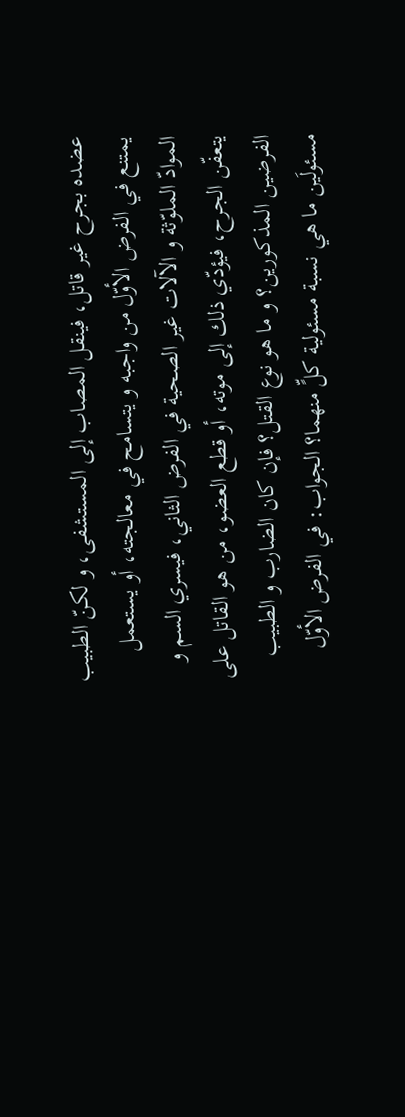عضده بجرح غير قاتل، فينقل المصاب إلى المستشفى، و لكنّ الطبيب يمتنع في الفرض الأوّل من واجبه و يتسامح في معالجته، أو يستعمل الموادّ الملوّثة و الآلات غير الصحية في الفرض الثاني، فيسري السم و يتعفّن الجرح، فيؤدّي ذلك إلى موته، أو قطع العضو، من هو القاتل على الفرضين المذكورين؟ و ما هو نوع القتل؟ فإن كان الضارب و الطبيب مسئولَين ما هي نسبة مسئولية كلٍّ منهما؟ الجواب: في الفرض الأوّل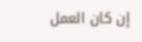إن كان العمل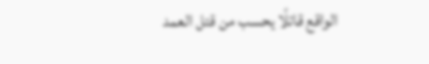الواقع قاتلًا يحسب من قتل العمد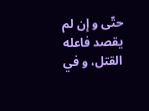حتّى و إن لم يقصد فاعله القتل، و في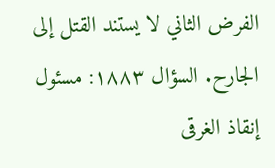الفرض الثاني لا يستند القتل إلى الجارح. السؤال ١٨٨٣: مسئول إنقاذ الغرقى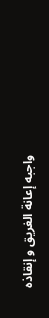واجبه إعانة الغريق و إنقاذه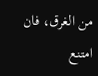من الغرق، فان امتنع